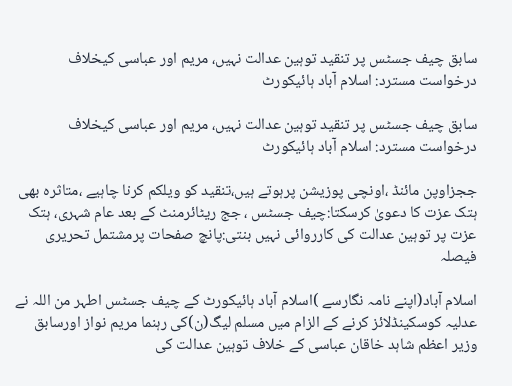سابق چیف جسٹس پر تنقید توہین عدالت نہیں، مریم اور عباسی کیخلاف درخواست مسترد: اسلام آباد ہائیکورٹ

سابق چیف جسٹس پر تنقید توہین عدالت نہیں، مریم اور عباسی کیخلاف درخواست مسترد: اسلام آباد ہائیکورٹ

ججزاوپن مائنڈ ،اونچی پوزیشن پرہوتے ہیں،تنقید کو ویلکم کرنا چاہیے ،متاثرہ بھی ہتک عزت کا دعویٰ کرسکتا:چیف جسٹس ، جج ریٹائرمنٹ کے بعد عام شہری، ہتک عزت پر توہین عدالت کی کارروائی نہیں بنتی:پانچ صفحات پرمشتمل تحریری فیصلہ

اسلام آباد(اپنے نامہ نگارسے )اسلام آباد ہائیکورٹ کے چیف جسٹس اطہر من اللہ نے عدلیہ کوسکینڈلائز کرنے کے الزام میں مسلم لیگ(ن)کی رہنما مریم نواز اورسابق وزیر اعظم شاہد خاقان عباسی کے خلاف توہین عدالت کی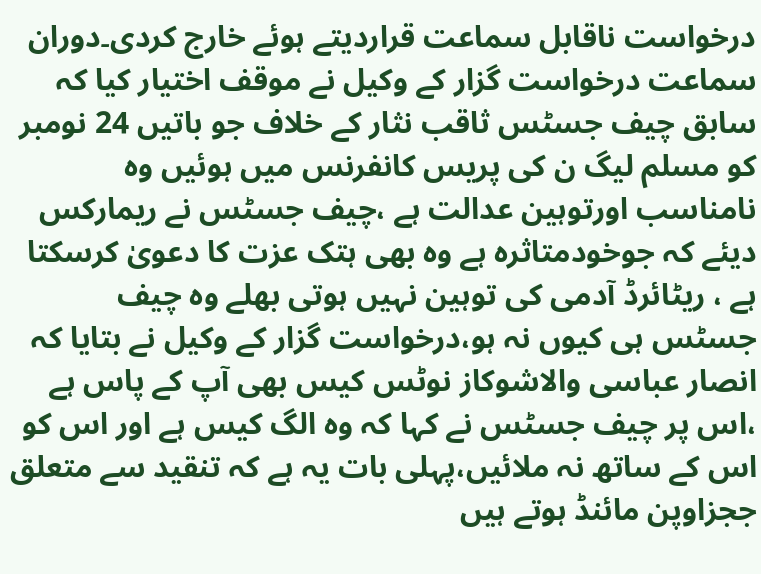درخواست ناقابل سماعت قراردیتے ہوئے خارج کردی۔دوران سماعت درخواست گزار کے وکیل نے موقف اختیار کیا کہ سابق چیف جسٹس ثاقب نثار کے خلاف جو باتیں 24 نومبر کو مسلم لیگ ن کی پریس کانفرنس میں ہوئیں وہ نامناسب اورتوہین عدالت ہے ،چیف جسٹس نے ریمارکس دیئے کہ جوخودمتاثرہ ہے وہ بھی ہتک عزت کا دعویٰ کرسکتا ہے ، ریٹائرڈ آدمی کی توہین نہیں ہوتی بھلے وہ چیف جسٹس ہی کیوں نہ ہو،درخواست گزار کے وکیل نے بتایا کہ انصار عباسی والاشوکاز نوٹس کیس بھی آپ کے پاس ہے ،اس پر چیف جسٹس نے کہا کہ وہ الگ کیس ہے اور اس کو اس کے ساتھ نہ ملائیں،پہلی بات یہ ہے کہ تنقید سے متعلق ججزاوپن مائنڈ ہوتے ہیں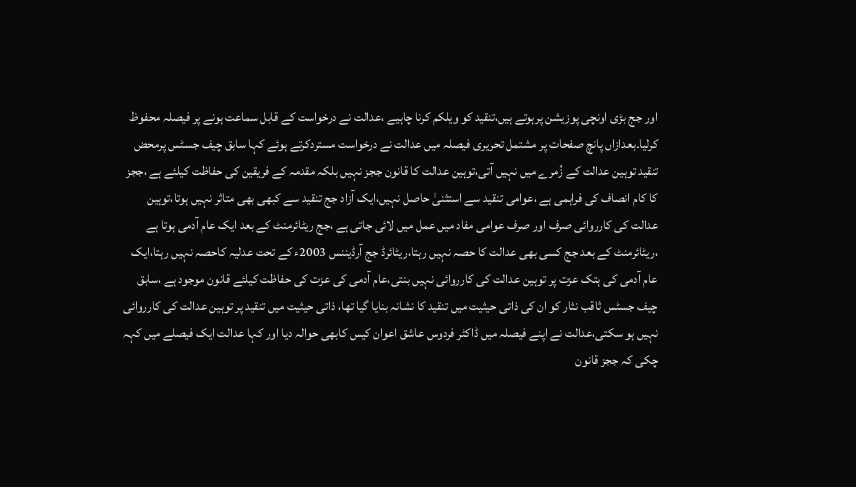اور جج بڑی اونچی پوزیشن پرہوتے ہیں،تنقید کو ویلکم کرنا چاہیے ،عدالت نے درخواست کے قابل سماعت ہونے پر فیصلہ محفوظ کرلیا۔بعدازاں پانچ صفحات پر مشتمل تحریری فیصلہ میں عدالت نے درخواست مستردکرتے ہوئے کہا سابق چیف جسٹس پرمحض تنقید توہین عدالت کے زُمرے میں نہیں آتی،توہین عدالت کا قانون ججز نہیں بلکہ مقدمہ کے فریقین کی حفاظت کیلئے ہے ،ججز کا کام انصاف کی فراہمی ہے ،عوامی تنقید سے استثنیٰ حاصل نہیں،ایک آزاد جج تنقید سے کبھی بھی متاثر نہیں ہوتا،توہین عدالت کی کارروائی صرف اور صرف عوامی مفاد میں عمل میں لائی جاتی ہے ،جج ریٹائرمنٹ کے بعد ایک عام آدمی ہوتا ہے ،ریٹائرمنٹ کے بعد جج کسی بھی عدالت کا حصہ نہیں رہتا،ریٹائرڈ جج آرڈیننس 2003ء کے تحت عدلیہ کاحصہ نہیں رہتا،ایک عام آدمی کی ہتک عزت پر توہین عدالت کی کارروائی نہیں بنتی،عام آدمی کی عزت کی حفاظت کیلئے قانون موجود ہے ،سابق چیف جسٹس ثاقب نثار کو ان کی ذاتی حیثیت میں تنقید کا نشانہ بنایا گیا تھا، ذاتی حیثیت میں تنقید پر توہین عدالت کی کارروائی نہیں ہو سکتی،عدالت نے اپنے فیصلہ میں ڈاکٹر فردوس عاشق اعوان کیس کابھی حوالہ دیا اور کہا عدالت ایک فیصلے میں کہہ چکی کہ ججز قانون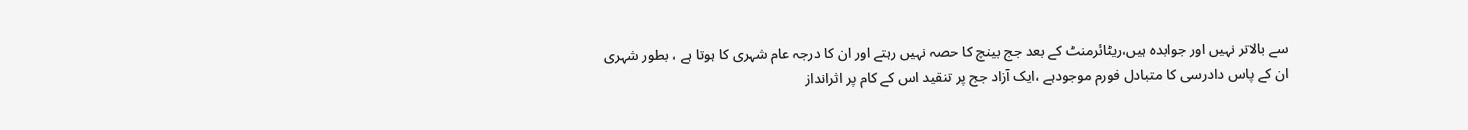سے بالاتر نہیں اور جوابدہ ہیں،ریٹائرمنٹ کے بعد جج بینچ کا حصہ نہیں رہتے اور ان کا درجہ عام شہری کا ہوتا ہے ، بطور شہری ان کے پاس دادرسی کا متبادل فورم موجودہے ،ایک آزاد جج پر تنقید اس کے کام پر اثرانداز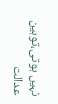نہیں ہوتی،توہین عدالت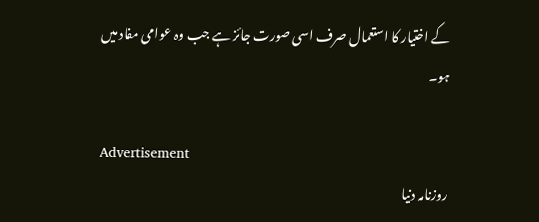کے اختیار کا استعمال صرف اسی صورت جائز ہے جب وہ عوامی مفاد میں ہو۔

Advertisement
روزنامہ دنیا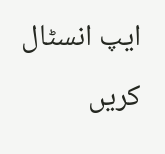ایپ انسٹال کریں